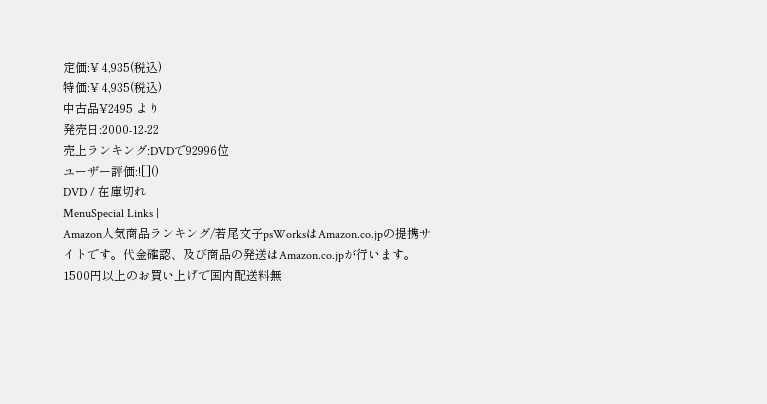定価:¥ 4,935(税込)
特価:¥ 4,935(税込)
中古品¥2495 より
発売日:2000-12-22
売上ランキング:DVDで92996位
ユーザー評価:![]()
DVD / 在庫切れ
MenuSpecial Links |
Amazon人気商品ランキング/若尾文子psWorksはAmazon.co.jpの提携サイトです。代金確認、及び商品の発送はAmazon.co.jpが行います。 1500円以上のお買い上げで国内配送料無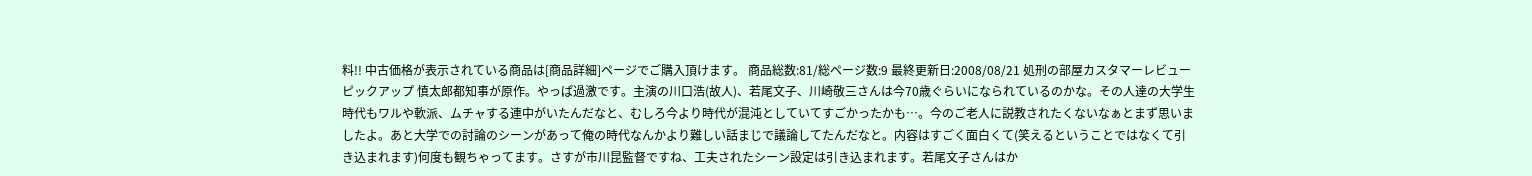料!! 中古価格が表示されている商品は[商品詳細]ページでご購入頂けます。 商品総数:81/総ページ数:9 最終更新日:2008/08/21 処刑の部屋カスタマーレビューピックアップ 慎太郎都知事が原作。やっぱ過激です。主演の川口浩(故人)、若尾文子、川崎敬三さんは今70歳ぐらいになられているのかな。その人達の大学生時代もワルや軟派、ムチャする連中がいたんだなと、むしろ今より時代が混沌としていてすごかったかも…。今のご老人に説教されたくないなぁとまず思いましたよ。あと大学での討論のシーンがあって俺の時代なんかより難しい話まじで議論してたんだなと。内容はすごく面白くて(笑えるということではなくて引き込まれます)何度も観ちゃってます。さすが市川昆監督ですね、工夫されたシーン設定は引き込まれます。若尾文子さんはか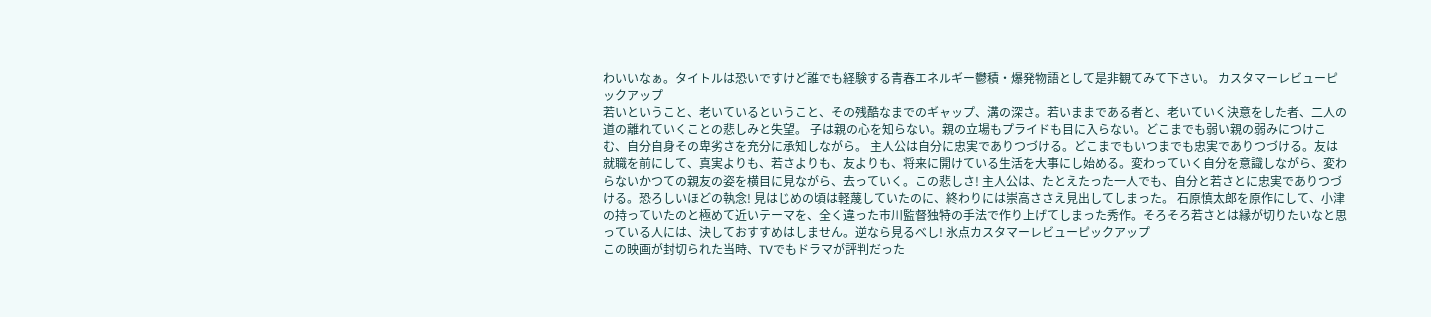わいいなぁ。タイトルは恐いですけど誰でも経験する青春エネルギー鬱積・爆発物語として是非観てみて下さい。 カスタマーレビューピックアップ
若いということ、老いているということ、その残酷なまでのギャップ、溝の深さ。若いままである者と、老いていく決意をした者、二人の道の離れていくことの悲しみと失望。 子は親の心を知らない。親の立場もプライドも目に入らない。どこまでも弱い親の弱みにつけこむ、自分自身その卑劣さを充分に承知しながら。 主人公は自分に忠実でありつづける。どこまでもいつまでも忠実でありつづける。友は就職を前にして、真実よりも、若さよりも、友よりも、将来に開けている生活を大事にし始める。変わっていく自分を意識しながら、変わらないかつての親友の姿を横目に見ながら、去っていく。この悲しさ! 主人公は、たとえたった一人でも、自分と若さとに忠実でありつづける。恐ろしいほどの執念! 見はじめの頃は軽蔑していたのに、終わりには崇高ささえ見出してしまった。 石原慎太郎を原作にして、小津の持っていたのと極めて近いテーマを、全く違った市川監督独特の手法で作り上げてしまった秀作。そろそろ若さとは縁が切りたいなと思っている人には、決しておすすめはしません。逆なら見るべし! 氷点カスタマーレビューピックアップ
この映画が封切られた当時、TVでもドラマが評判だった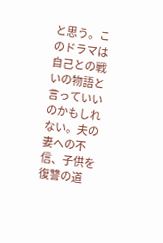と思う。このドラマは自己との戦いの物語と言っていいのかもしれない。夫の妻への不信、子供を復讐の道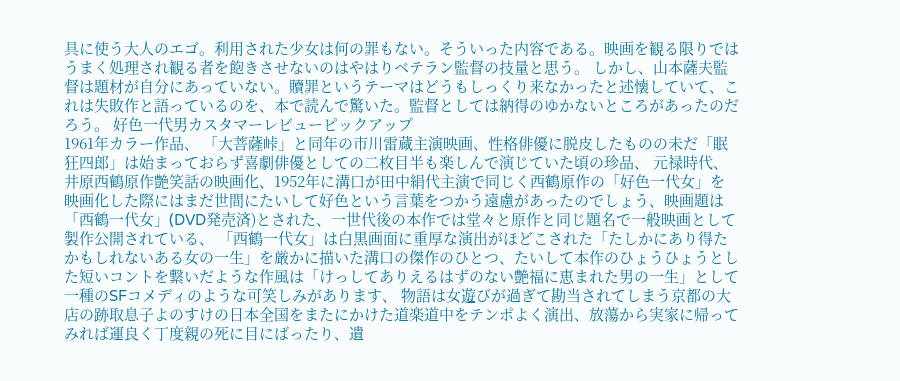具に使う大人のエゴ。利用された少女は何の罪もない。そういった内容である。映画を観る限りではうまく処理され観る者を飽きさせないのはやはりベテラン監督の技量と思う。 しかし、山本薩夫監督は題材が自分にあっていない。贖罪というテーマはどうもしっくり来なかったと述懐していて、これは失敗作と語っているのを、本で読んで驚いた。監督としては納得のゆかないところがあったのだろう。 好色一代男カスタマーレビューピックアップ
1961年カラー作品、 「大菩薩峠」と同年の市川雷蔵主演映画、性格俳優に脱皮したものの未だ「眠狂四郎」は始まっておらず喜劇俳優としての二枚目半も楽しんで演じていた頃の珍品、 元禄時代、井原西鶴原作艶笑話の映画化、1952年に溝口が田中絹代主演で同じく西鶴原作の「好色一代女」を映画化した際にはまだ世間にたいして好色という言葉をつかう遠慮があったのでしょう、映画題は「西鶴一代女」(DVD発売済)とされた、一世代後の本作では堂々と原作と同じ題名で一般映画として製作公開されている、 「西鶴一代女」は白黒画面に重厚な演出がほどこされた「たしかにあり得たかもしれないある女の一生」を厳かに描いた溝口の傑作のひとつ、たいして本作のひょうひょうとした短いコントを繋いだような作風は「けっしてありえるはずのない艶福に恵まれた男の一生」として一種のSFコメディのような可笑しみがあります、 物語は女遊びが過ぎて勘当されてしまう京都の大店の跡取息子よのすけの日本全国をまたにかけた道楽道中をテンポよく演出、放蕩から実家に帰ってみれば運良く丁度親の死に目にばったり、遺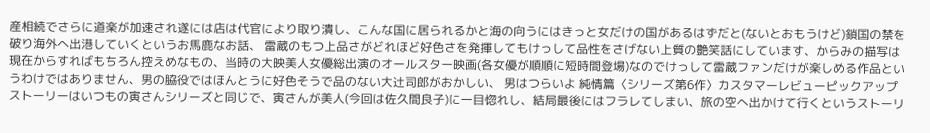産相続でさらに道楽が加速され遂には店は代官により取り潰し、こんな国に居られるかと海の向うにはきっと女だけの国があるはずだと(ないとおもうけど)鎖国の禁を破り海外へ出港していくというお馬鹿なお話、 雷蔵のもつ上品さがどれほど好色さを発揮してもけっして品性をさげない上質の艶笑話にしています、からみの描写は現在からすればもちろん控えめなもの、当時の大映美人女優総出演のオールスター映画(各女優が順順に短時間登場)なのでけっして雷蔵ファンだけが楽しめる作品というわけではありません、男の脇役ではほんとうに好色そうで品のない大辻司郎がおかしい、 男はつらいよ 純情篇〈シリーズ第6作〉カスタマーレビューピックアップ
ストーリーはいつもの寅さんシリーズと同じで、寅さんが美人(今回は佐久間良子)に一目惚れし、結局最後にはフラレてしまい、旅の空へ出かけて行くというストーリ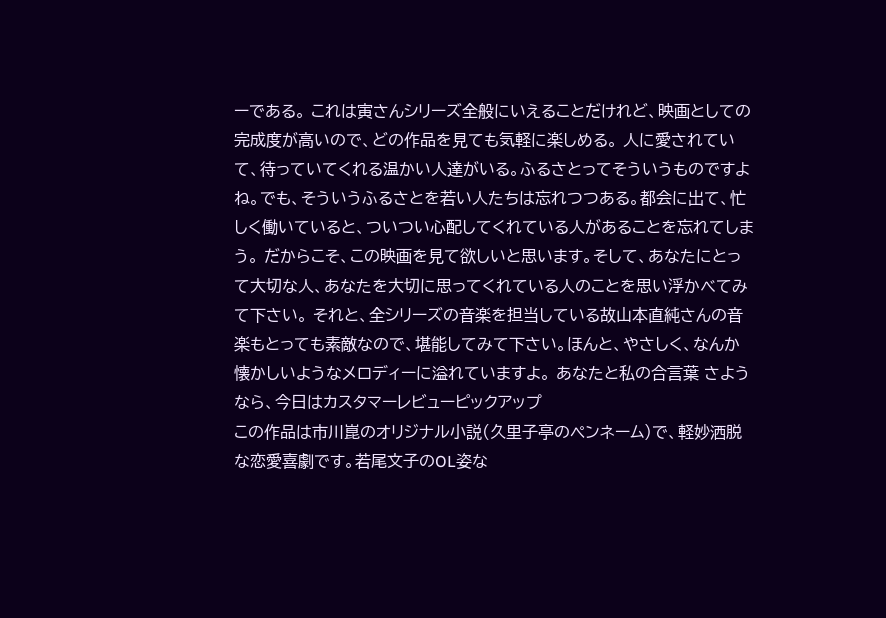ーである。 これは寅さんシリーズ全般にいえることだけれど、映画としての完成度が高いので、どの作品を見ても気軽に楽しめる。 人に愛されていて、待っていてくれる温かい人達がいる。ふるさとってそういうものですよね。でも、そういうふるさとを若い人たちは忘れつつある。都会に出て、忙しく働いていると、ついつい心配してくれている人があることを忘れてしまう。 だからこそ、この映画を見て欲しいと思います。そして、あなたにとって大切な人、あなたを大切に思ってくれている人のことを思い浮かべてみて下さい。 それと、全シリーズの音楽を担当している故山本直純さんの音楽もとっても素敵なので、堪能してみて下さい。ほんと、やさしく、なんか懐かしいようなメロディーに溢れていますよ。 あなたと私の合言葉 さようなら、今日はカスタマーレビューピックアップ
この作品は市川崑のオリジナル小説(久里子亭のペンネーム)で、軽妙洒脱な恋愛喜劇です。若尾文子のOL姿な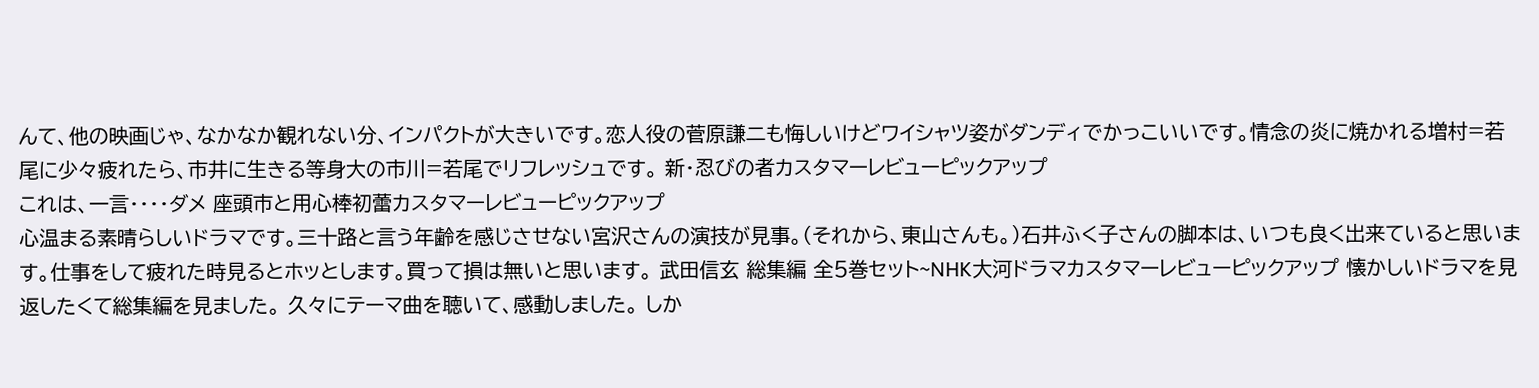んて、他の映画じゃ、なかなか観れない分、インパクトが大きいです。恋人役の菅原謙二も悔しいけどワイシャツ姿がダンディでかっこいいです。情念の炎に焼かれる増村=若尾に少々疲れたら、市井に生きる等身大の市川=若尾でリフレッシュです。 新・忍びの者カスタマーレビューピックアップ
これは、一言・・・・ダメ 座頭市と用心棒初蕾カスタマーレビューピックアップ
心温まる素晴らしいドラマです。三十路と言う年齢を感じさせない宮沢さんの演技が見事。(それから、東山さんも。)石井ふく子さんの脚本は、いつも良く出来ていると思います。仕事をして疲れた時見るとホッとします。買って損は無いと思います。 武田信玄 総集編 全5巻セット~NHK大河ドラマカスタマーレビューピックアップ 懐かしいドラマを見返したくて総集編を見ました。 久々にテーマ曲を聴いて、感動しました。 しか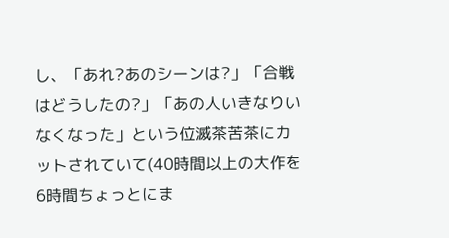し、「あれ?あのシーンは?」「合戦はどうしたの?」「あの人いきなりいなくなった」という位滅茶苦茶にカットされていて(40時間以上の大作を6時間ちょっとにま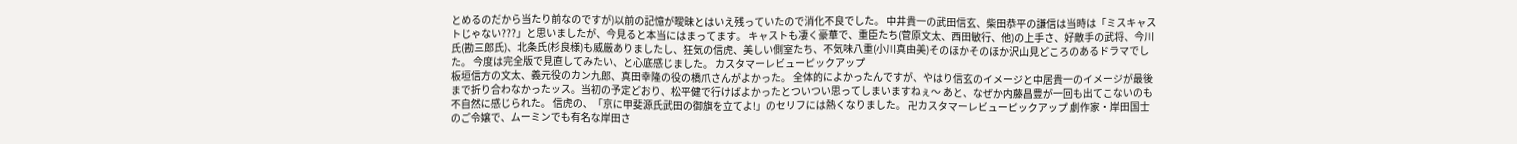とめるのだから当たり前なのですが)以前の記憶が曖昧とはいえ残っていたので消化不良でした。 中井貴一の武田信玄、柴田恭平の謙信は当時は「ミスキャストじゃない???」と思いましたが、今見ると本当にはまってます。 キャストも凄く豪華で、重臣たち(菅原文太、西田敏行、他)の上手さ、好敵手の武将、今川氏(勘三郎氏)、北条氏(杉良様)も威厳ありましたし、狂気の信虎、美しい側室たち、不気味八重(小川真由美)そのほかそのほか沢山見どころのあるドラマでした。 今度は完全版で見直してみたい、と心底感じました。 カスタマーレビューピックアップ
板垣信方の文太、義元役のカン九郎、真田幸隆の役の橋爪さんがよかった。 全体的によかったんですが、やはり信玄のイメージと中居貴一のイメージが最後まで折り合わなかったッス。当初の予定どおり、松平健で行けばよかったとついつい思ってしまいますねぇ〜 あと、なぜか内藤昌豊が一回も出てこないのも不自然に感じられた。 信虎の、「京に甲斐源氏武田の御旗を立てよ!」のセリフには熱くなりました。 卍カスタマーレビューピックアップ 劇作家・岸田国士のご令嬢で、ムーミンでも有名な岸田さ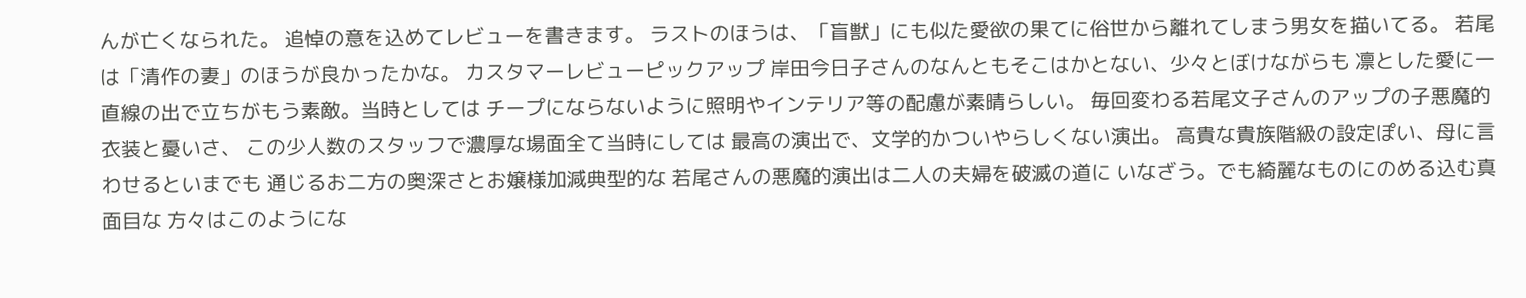んが亡くなられた。 追悼の意を込めてレビューを書きます。 ラストのほうは、「盲獣」にも似た愛欲の果てに俗世から離れてしまう男女を描いてる。 若尾は「清作の妻」のほうが良かったかな。 カスタマーレビューピックアップ 岸田今日子さんのなんともそこはかとない、少々とぼけながらも 凛とした愛に一直線の出で立ちがもう素敵。当時としては チープにならないように照明やインテリア等の配慮が素晴らしい。 毎回変わる若尾文子さんのアップの子悪魔的衣装と憂いさ、 この少人数のスタッフで濃厚な場面全て当時にしては 最高の演出で、文学的かついやらしくない演出。 高貴な貴族階級の設定ぽい、母に言わせるといまでも 通じるお二方の奥深さとお嬢様加減典型的な 若尾さんの悪魔的演出は二人の夫婦を破滅の道に いなざう。でも綺麗なものにのめる込む真面目な 方々はこのようにな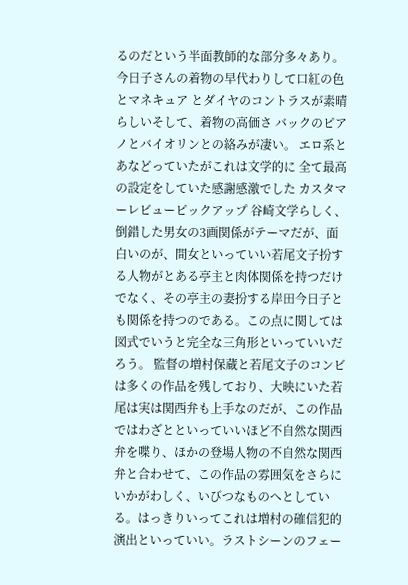るのだという半面教師的な部分多々あり。 今日子さんの着物の早代わりして口紅の色とマネキュア とダイヤのコントラスが素晴らしいそして、着物の高価さ バックのピアノとバイオリンとの絡みが凄い。 エロ系とあなどっていたがこれは文学的に 全て最高の設定をしていた感謝感激でした カスタマーレビューピックアップ 谷崎文学らしく、倒錯した男女の3画関係がテーマだが、面白いのが、間女といっていい若尾文子扮する人物がとある亭主と肉体関係を持つだけでなく、その亭主の妻扮する岸田今日子とも関係を持つのである。この点に関しては図式でいうと完全な三角形といっていいだろう。 監督の増村保蔵と若尾文子のコンビは多くの作品を残しており、大映にいた若尾は実は関西弁も上手なのだが、この作品ではわざとといっていいほど不自然な関西弁を喋り、ほかの登場人物の不自然な関西弁と合わせて、この作品の雰囲気をさらにいかがわしく、いびつなものへとしている。はっきりいってこれは増村の確信犯的演出といっていい。ラストシーンのフェー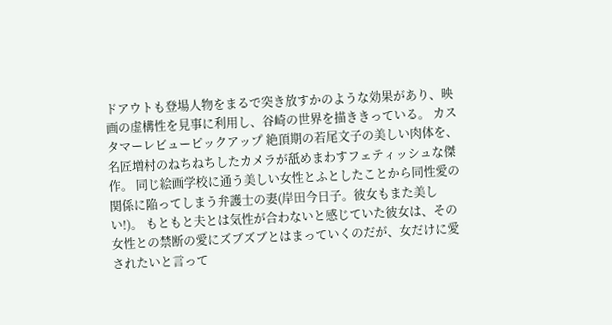ドアウトも登場人物をまるで突き放すかのような効果があり、映画の虚構性を見事に利用し、谷崎の世界を描ききっている。 カスタマーレビューピックアップ 絶頂期の若尾文子の美しい肉体を、名匠増村のねちねちしたカメラが舐めまわすフェティッシュな傑作。 同じ絵画学校に通う美しい女性とふとしたことから同性愛の関係に陥ってしまう弁護士の妻(岸田今日子。彼女もまた美しい!)。 もともと夫とは気性が合わないと感じていた彼女は、その女性との禁断の愛にズブズブとはまっていくのだが、女だけに愛されたいと言って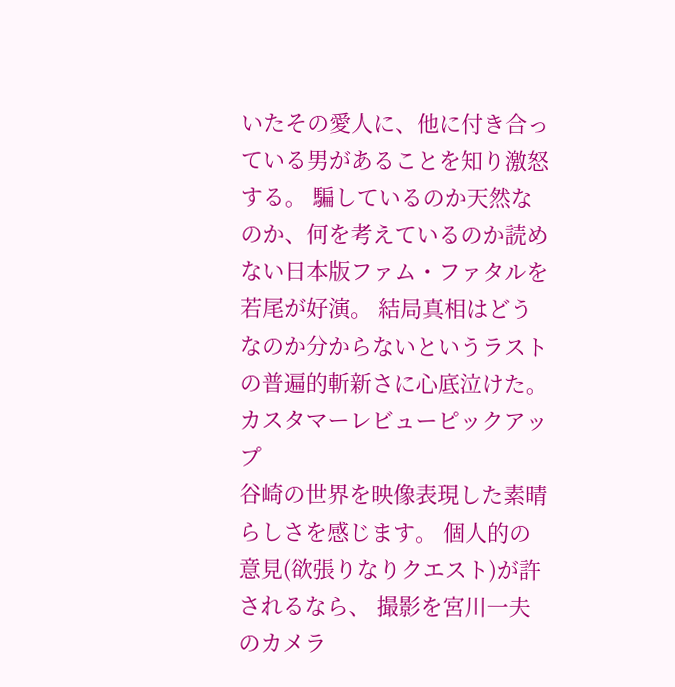いたその愛人に、他に付き合っている男があることを知り激怒する。 騙しているのか天然なのか、何を考えているのか読めない日本版ファム・ファタルを若尾が好演。 結局真相はどうなのか分からないというラストの普遍的斬新さに心底泣けた。 カスタマーレビューピックアップ
谷崎の世界を映像表現した素晴らしさを感じます。 個人的の意見(欲張りなりクエスト)が許されるなら、 撮影を宮川一夫のカメラ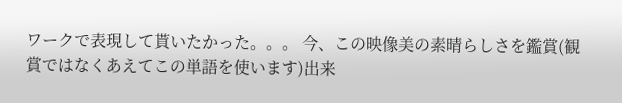ワークで表現して貰いたかった。。。 今、この映像美の素晴らしさを鑑賞(観賞ではなくあえてこの単語を使います)出来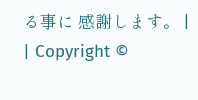る事に 感謝します。 |
| Copyright ©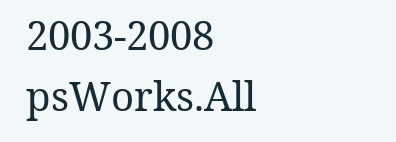2003-2008 psWorks.All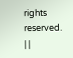rights reserved. | |